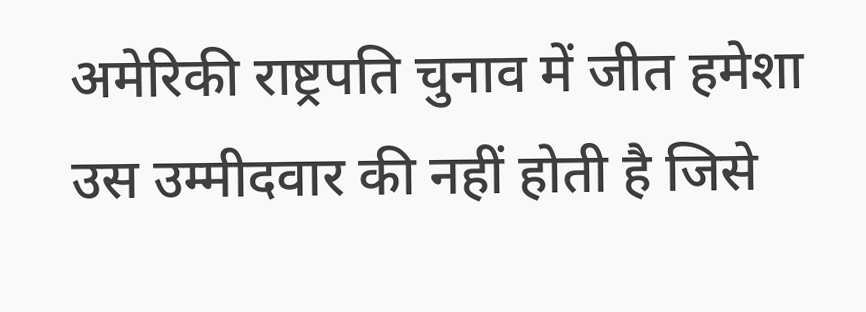अमेरिकी राष्ट्रपति चुनाव में जीत हमेशा उस उम्मीदवार की नहीं होती है जिसे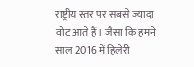राष्ट्रीय स्तर पर सबसे ज्यादा वोट आते हैं। जैसा कि हमने साल 2016 में हिलेरी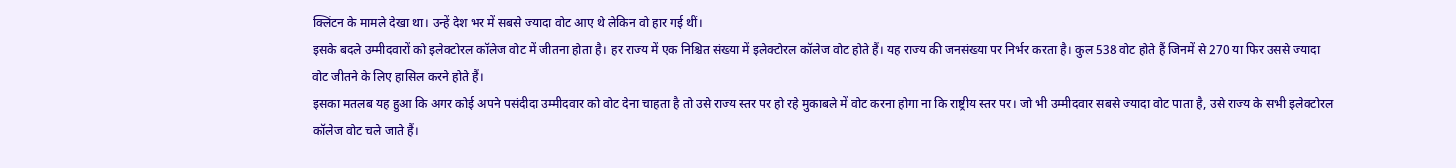क्लिंटन के मामले देखा था। उन्हें देश भर में सबसे ज्यादा वोट आए थे लेकिन वो हार गई थीं।
इसके बदले उम्मीदवारों को इलेक्टोरल कॉलेज वोट में जीतना होता है। हर राज्य में एक निश्चित संख्या में इलेक्टोरल कॉलेज वोट होते हैं। यह राज्य की जनसंख्या पर निर्भर करता है। कुल 538 वोट होते हैं जिनमें से 270 या फिर उससे ज्यादा वोट जीतने के लिए हासिल करने होते हैं।
इसका मतलब यह हुआ कि अगर कोई अपने पसंदीदा उम्मीदवार को वोट देना चाहता है तो उसे राज्य स्तर पर हो रहे मुकाबले में वोट करना होगा ना कि राष्ट्रीय स्तर पर। जो भी उम्मीदवार सबसे ज्यादा वोट पाता है, उसे राज्य के सभी इलेक्टोरल कॉलेज वोट चले जाते हैं।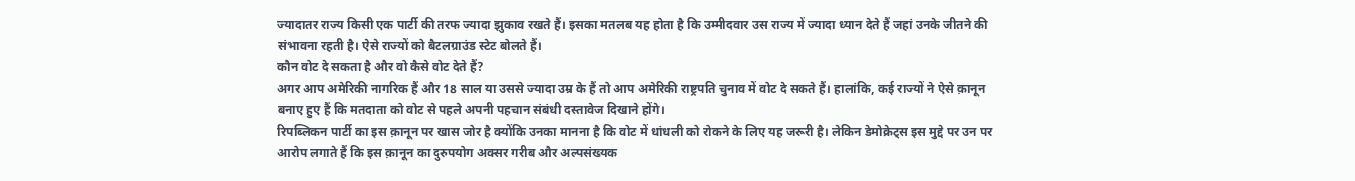ज्यादातर राज्य किसी एक पार्टी की तरफ ज्यादा झुकाव रखते हैं। इसका मतलब यह होता है कि उम्मीदवार उस राज्य में ज्यादा ध्यान देते हैं जहां उनके जीतने की संभावना रहती है। ऐसे राज्यों को बैटलग्राउंड स्टेट बोलते हैं।
कौन वोट दे सकता है और वो कैसे वोट देते हैं?
अगर आप अमेरिकी नागरिक हैं और 18 साल या उससे ज्यादा उम्र के हैं तो आप अमेरिकी राष्ट्रपति चुनाव में वोट दे सकते हैं। हालांकि, कई राज्यों ने ऐसे क़ानून बनाए हुए हैं कि मतदाता को वोट से पहले अपनी पहचान संबंधी दस्तावेज दिखाने होंगे।
रिपब्लिकन पार्टी का इस क़ानून पर खास जोर है क्योंकि उनका मानना है कि वोट में धांधली को रोकने के लिए यह जरूरी है। लेकिन डेमोक्रेट्स इस मुद्दे पर उन पर आरोप लगाते हैं कि इस क़ानून का दुरुपयोग अक्सर गरीब और अल्पसंख्यक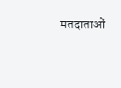मतदाताओं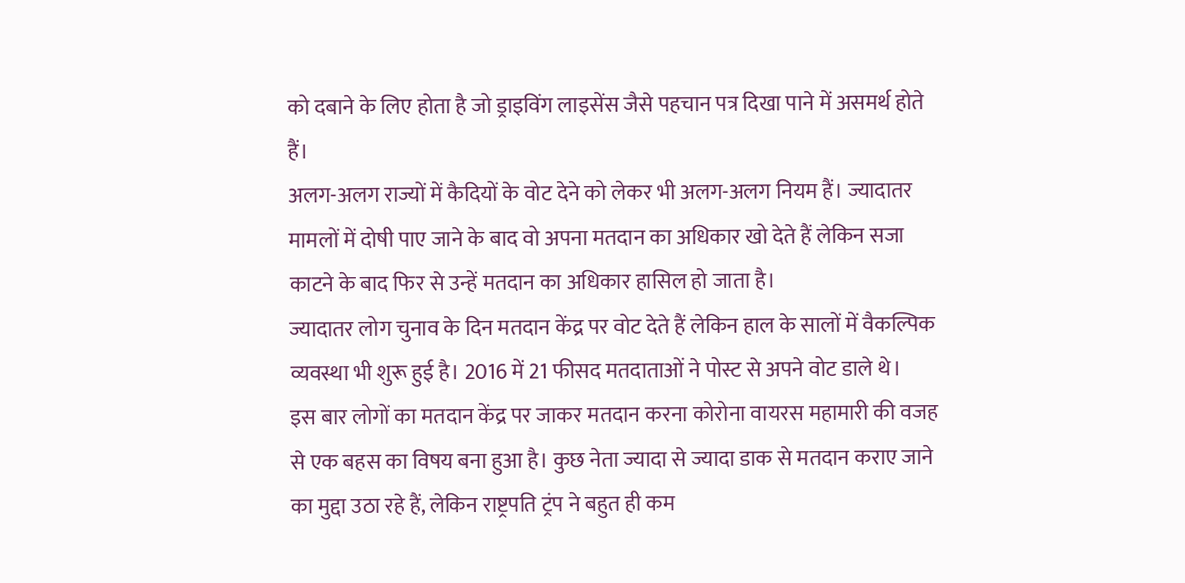को दबाने के लिए होता है जो ड्राइविंग लाइसेंस जैसे पहचान पत्र दिखा पाने में असमर्थ होते हैं।
अलग-अलग राज्यों में कैदियों के वोट देने को लेकर भी अलग-अलग नियम हैं। ज्यादातर मामलों में दोषी पाए जाने के बाद वो अपना मतदान का अधिकार खो देते हैं लेकिन सजा काटने के बाद फिर से उन्हें मतदान का अधिकार हासिल हो जाता है।
ज्यादातर लोग चुनाव के दिन मतदान केंद्र पर वोट देते हैं लेकिन हाल के सालों में वैकल्पिक व्यवस्था भी शुरू हुई है। 2016 में 21 फीसद मतदाताओं ने पोस्ट से अपने वोट डाले थे।
इस बार लोगों का मतदान केंद्र पर जाकर मतदान करना कोरोना वायरस महामारी की वजह से एक बहस का विषय बना हुआ है। कुछ नेता ज्यादा से ज्यादा डाक से मतदान कराए जाने का मुद्दा उठा रहे हैं, लेकिन राष्ट्रपति ट्रंप ने बहुत ही कम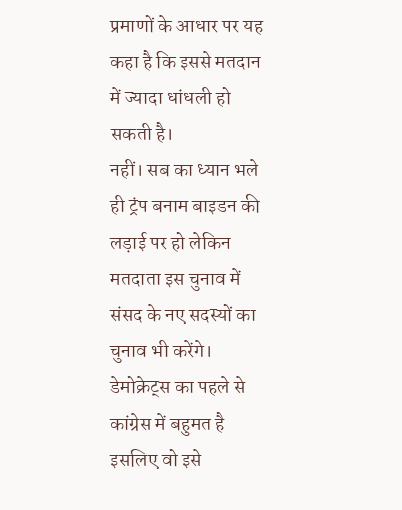प्रमाणों के आधार पर यह कहा है कि इससे मतदान में ज्यादा धांधली हो सकती है।
नहीं। सब का ध्यान भले ही ट्रंप बनाम बाइडन की लड़ाई पर हो लेकिन मतदाता इस चुनाव में संसद के नए सदस्यों का चुनाव भी करेंगे। डेमोक्रेट्स का पहले से कांग्रेस में बहुमत है इसलिए वो इसे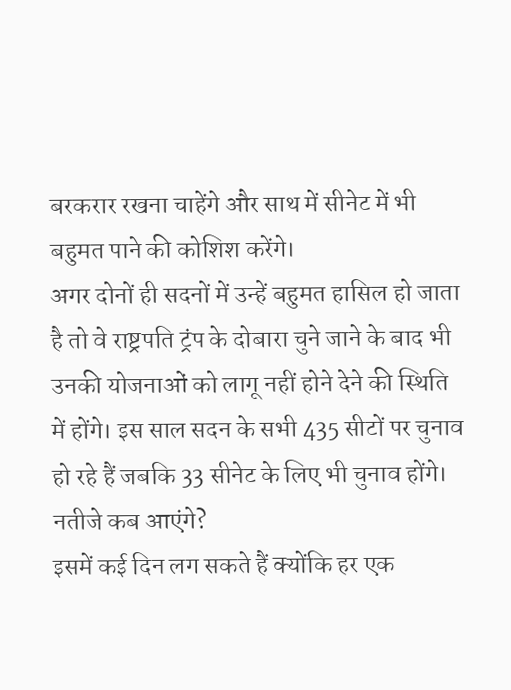बरकरार रखना चाहेंगे और साथ में सीनेट में भी बहुमत पाने की कोशिश करेंगे।
अगर दोनों ही सदनों में उन्हें बहुमत हासिल हो जाता है तो वे राष्ट्रपति ट्रंप के दोबारा चुने जाने के बाद भी उनकी योजनाओं को लागू नहीं होने देने की स्थिति में होंगे। इस साल सदन के सभी 435 सीटों पर चुनाव हो रहे हैं जबकि 33 सीनेट के लिए भी चुनाव होंगे।
नतीजे कब आएंगे?
इसमें कई दिन लग सकते हैं क्योंकि हर एक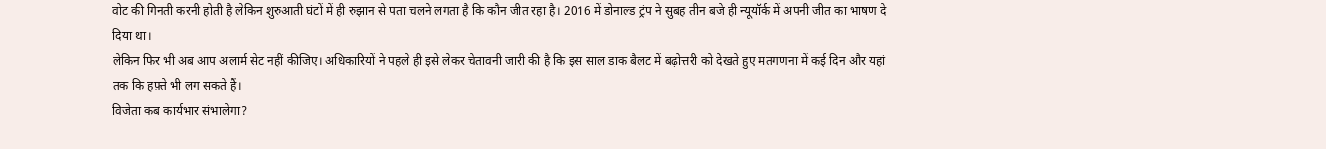वोट की गिनती करनी होती है लेकिन शुरुआती घंटों में ही रुझान से पता चलने लगता है कि कौन जीत रहा है। 2016 में डोनाल्ड ट्रंप ने सुबह तीन बजे ही न्यूयॉर्क में अपनी जीत का भाषण दे दिया था।
लेकिन फिर भी अब आप अलार्म सेट नहीं कीजिए। अधिकारियों ने पहले ही इसे लेकर चेतावनी जारी की है कि इस साल डाक बैलट में बढ़ोत्तरी को देखते हुए मतगणना में कई दिन और यहां तक कि हफ़्ते भी लग सकते हैं।
विजेता कब कार्यभार संभालेगा?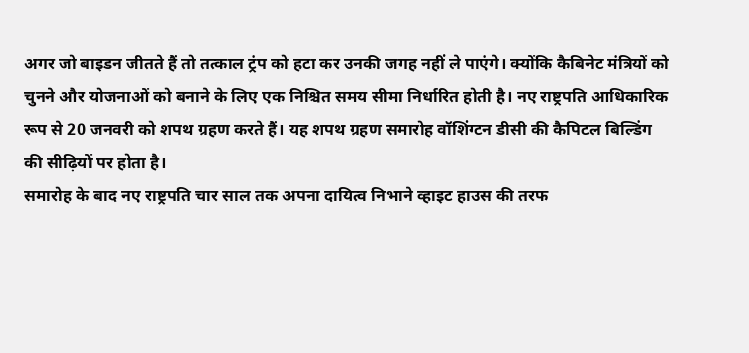अगर जो बाइडन जीतते हैं तो तत्काल ट्रंप को हटा कर उनकी जगह नहीं ले पाएंगे। क्योंकि कैबिनेट मंत्रियों को चुनने और योजनाओं को बनाने के लिए एक निश्चित समय सीमा निर्धारित होती है। नए राष्ट्रपति आधिकारिक रूप से 20 जनवरी को शपथ ग्रहण करते हैं। यह शपथ ग्रहण समारोह वॉशिंग्टन डीसी की कैपिटल बिल्डिंग की सीढ़ियों पर होता है।
समारोह के बाद नए राष्ट्रपति चार साल तक अपना दायित्व निभाने व्हाइट हाउस की तरफ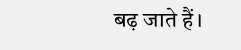बढ़ जाते हैं।